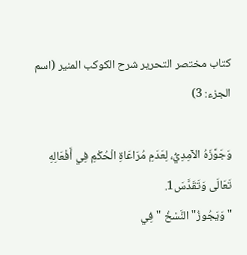كتاب مختصر التحرير شرح الكوكب المنير (اسم الجزء: 3)

وَجَوَّزَهُ الآمِدِيُّ، لِعَدَمِ مُرَاعَاةِ الْحُكْمِ فِي أَفْعَالِهِ تَعَالَى وَتَقَدَّسَ1.
"وَيَجُوزُ" النَّسْخُ "فِي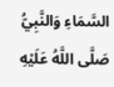السَّمَاءِ وَالنَّبِيُّ صَلَّى اللَّهُ عَلَيْهِ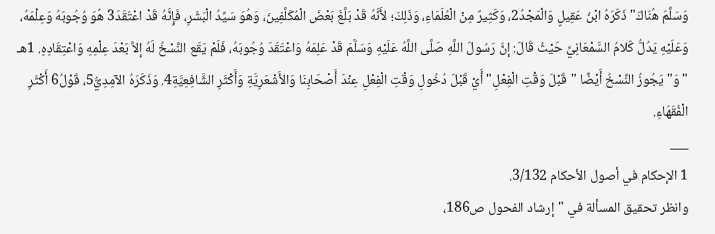وَسَلَّمَ هُنَاكَ" ذَكَرَهُ ابْنُ عَقِيلٍ وَالْمَجْدُ2، وَكَثِيرٌ مِنْ الْعُلَمَاءِ، وَذَلِكَ؛ لأَنَّهُ قَدْ بَلَّغَ بَعْضَ الْمُكَلَّفِينَ، وَهُوَ سَيِّدُ الْبَشَرِ، فَإِنَّهُ قَدْ اعْتَقَدَ3 هُوَ وُجُوبَهُ وَعِلْمَهُ، وَعَلَيْهِ يَدُلُّ كَلامُ السَّمْعَانِيِّ حَيْثُ قَالَ: إنَّ رَسُولَ اللَّهِ صَلَّى اللَّهُ عَلَيْهِ وَسَلَّمَ قَدْ عَلِمَهُ وَاعْتَقَدَ وُجُوبَهُ، فَلَمْ يَقَع النَّسْخُ لَهُ إلاَّ بَعْدَ عِلْمِهِ وَاعْتِقَادِهِ. 1هـ
"وَ" يَجُوزُ النَّسْخُ أَيْضًا "قَبْلَ وَقْتِ الْفِعْلِ" أَيْ قَبْلَ دُخُولِ وَقْتِ الْفِعْلِ عِنْدَ أَصْحَابِنَا وَالأَشْعَرِيَّةِ وَأَكْثَرِ الشَّافِعِيَّةِ4. وَذَكَرَهُ الآمِدِيُّ5، قَوْلُ6 أَكْثَرِ الْفُقَهَاءِ.
___
1 الإحكام في أصول الأحكام 3/132.
وانظر تحقيق المسألة في "إرشاد الفحول ص186،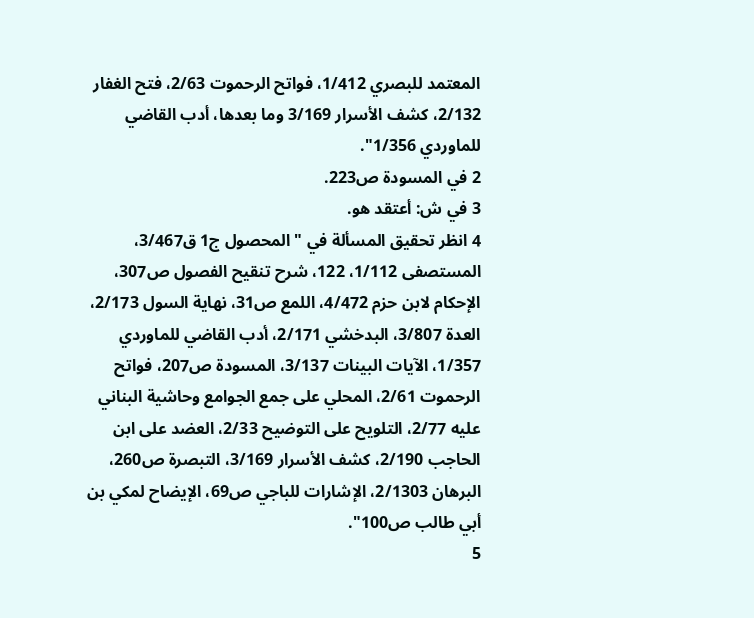المعتمد للبصري 1/412، فواتح الرحموت 2/63، فتح الغفار 2/132، كشف الأسرار 3/169 وما بعدها، أدب القاضي للماوردي 1/356".
2 في المسودة ص223.
3 في ش: أعتقد هو.
4 انظر تحقيق المسألة في "المحصول ج1 ق3/467، المستصفى 1/112، 122، شرح تنقيح الفصول ص307، الإحكام لابن حزم 4/472، اللمع ص31، نهاية السول 2/173، العدة 3/807، البدخشي 2/171، أدب القاضي للماوردي 1/357، الآيات البينات 3/137، المسودة ص207، فواتح الرحموت 2/61، المحلي على جمع الجوامع وحاشية البناني عليه 2/77، التلويح على التوضيح 2/33، العضد على ابن الحاجب 2/190، كشف الأسرار 3/169، التبصرة ص260، البرهان 2/1303، الإشارات للباجي ص69، الإيضاح لمكي بن أبي طالب ص100".
5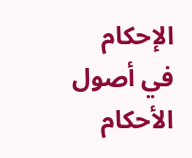الإحكام في أصول الأحكام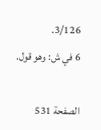3/126.
6 في ش: وهو قول.

الصفحة 531